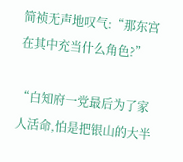简祯无声地叹气:“那东宫在其中充当什么角色?”

“白知府一党最后为了家人活命,怕是把银山的大半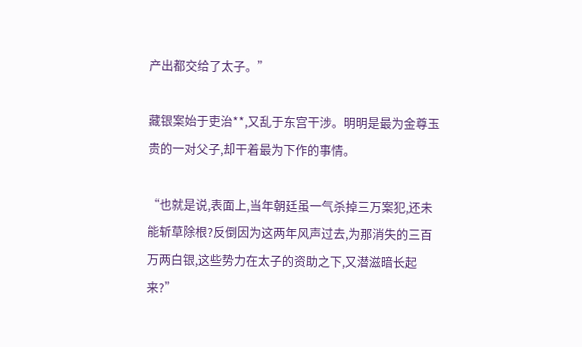产出都交给了太子。”

藏银案始于吏治**,又乱于东宫干涉。明明是最为金尊玉贵的一对父子,却干着最为下作的事情。

“也就是说,表面上,当年朝廷虽一气杀掉三万案犯,还未能斩草除根?反倒因为这两年风声过去,为那消失的三百万两白银,这些势力在太子的资助之下,又潜滋暗长起来?”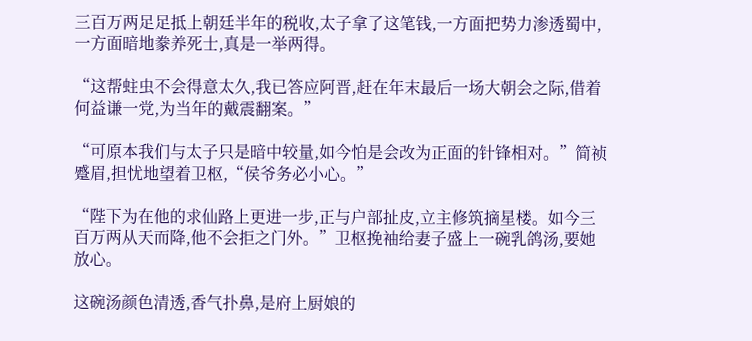三百万两足足抵上朝廷半年的税收,太子拿了这笔钱,一方面把势力渗透蜀中,一方面暗地豢养死士,真是一举两得。

“这帮蛀虫不会得意太久,我已答应阿晋,赶在年末最后一场大朝会之际,借着何益谦一党,为当年的戴震翻案。”

“可原本我们与太子只是暗中较量,如今怕是会改为正面的针锋相对。”简祯蹙眉,担忧地望着卫枢,“侯爷务必小心。”

“陛下为在他的求仙路上更进一步,正与户部扯皮,立主修筑摘星楼。如今三百万两从天而降,他不会拒之门外。”卫枢挽袖给妻子盛上一碗乳鸽汤,要她放心。

这碗汤颜色清透,香气扑鼻,是府上厨娘的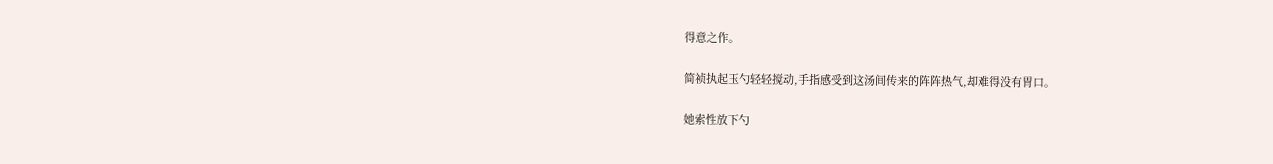得意之作。

简祯执起玉勺轻轻搅动,手指感受到这汤间传来的阵阵热气,却难得没有胃口。

她索性放下勺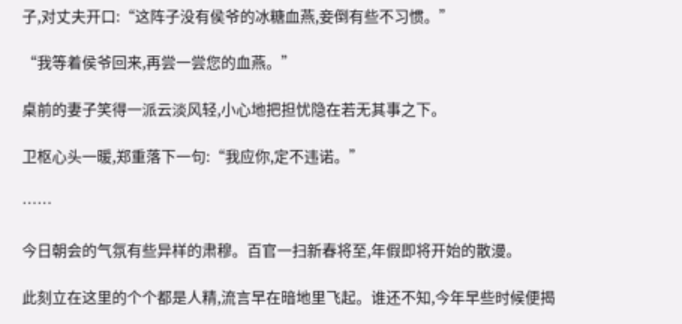子,对丈夫开口:“这阵子没有侯爷的冰糖血燕,妾倒有些不习惯。”

“我等着侯爷回来,再尝一尝您的血燕。”

桌前的妻子笑得一派云淡风轻,小心地把担忧隐在若无其事之下。

卫枢心头一暖,郑重落下一句:“我应你,定不违诺。”

……

今日朝会的气氛有些异样的肃穆。百官一扫新春将至,年假即将开始的散漫。

此刻立在这里的个个都是人精,流言早在暗地里飞起。谁还不知,今年早些时候便揭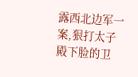露西北边军一案,狠打太子殿下脸的卫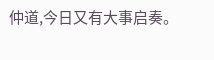仲道,今日又有大事启奏。